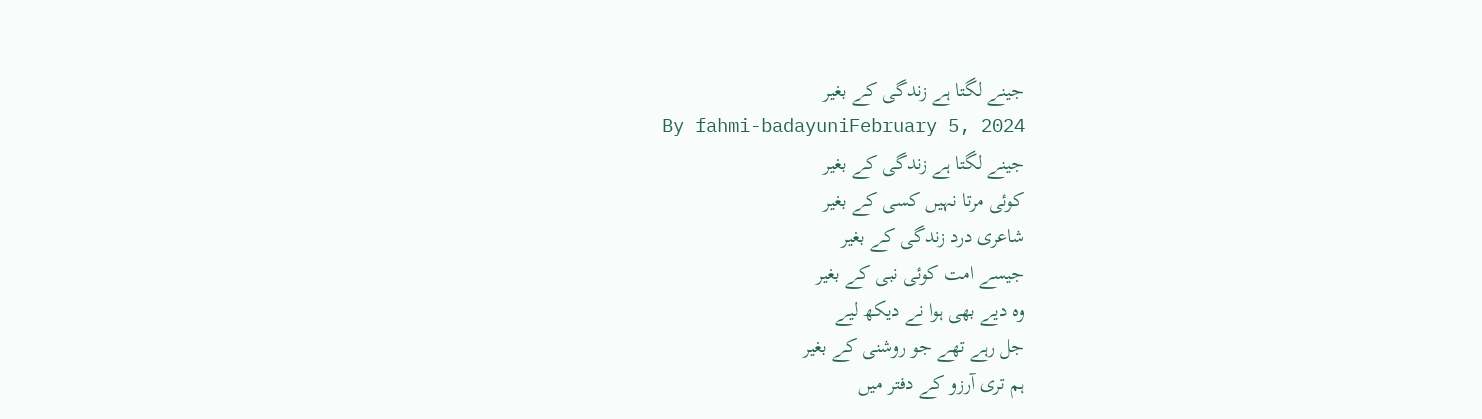جینے لگتا ہے زندگی کے بغیر
By fahmi-badayuniFebruary 5, 2024
جینے لگتا ہے زندگی کے بغیر
کوئی مرتا نہیں کسی کے بغیر
شاعری درد زندگی کے بغیر
جیسے امت کوئی نبی کے بغیر
وہ دیے بھی ہوا نے دیکھ لیے
جل رہے تھے جو روشنی کے بغیر
ہم تری آرزو کے دفتر میں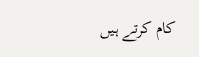کام کرتے ہیں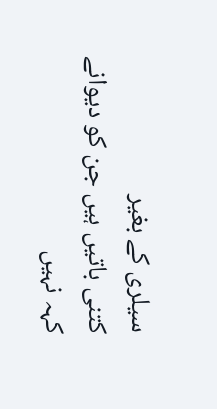سیلری کے بغیر
کتنی باتیں ہیں جن کو دیوانے
کہہ نہیں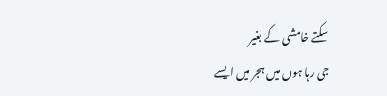سکتے خامشی کے بغیر
جی رہا ہوں میں ہجر میں ایسے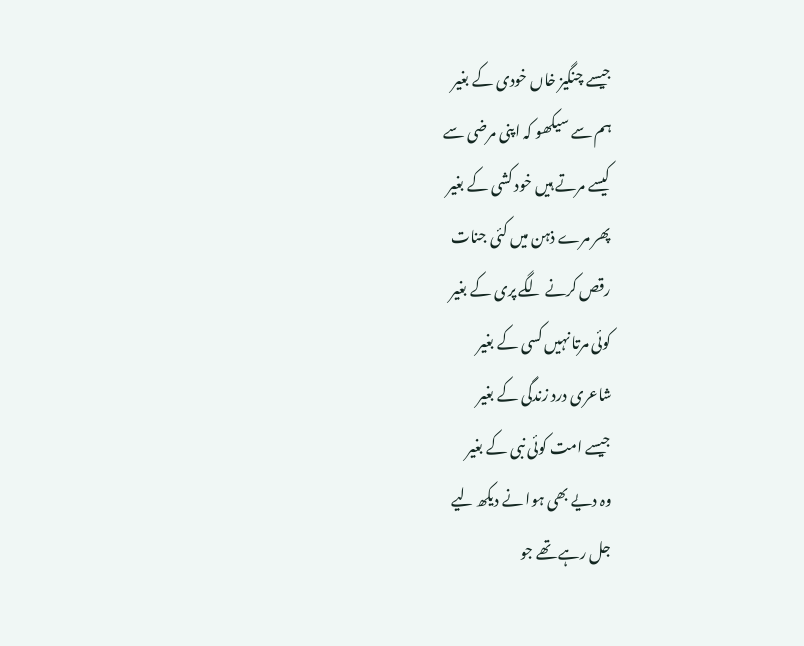جیسے چنگیز خاں خودی کے بغیر
ہم سے سیکھو کہ اپنی مرضی سے
کیسے مرتے ہیں خود کشی کے بغیر
پھر مرے ذہن میں کئی جنات
رقص کرنے لگے پری کے بغیر
کوئی مرتا نہیں کسی کے بغیر
شاعری درد زندگی کے بغیر
جیسے امت کوئی نبی کے بغیر
وہ دیے بھی ہوا نے دیکھ لیے
جل رہے تھے جو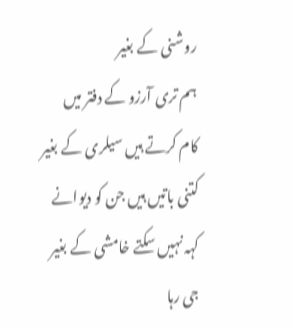روشنی کے بغیر
ہم تری آرزو کے دفتر میں
کام کرتے ہیں سیلری کے بغیر
کتنی باتیں ہیں جن کو دیوانے
کہہ نہیں سکتے خامشی کے بغیر
جی رہا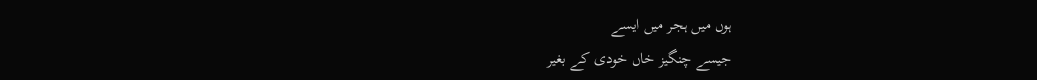ہوں میں ہجر میں ایسے
جیسے چنگیز خاں خودی کے بغیر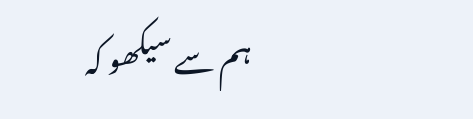ہم سے سیکھو کہ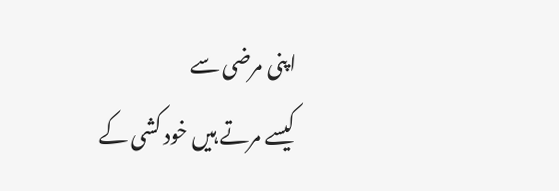اپنی مرضی سے
کیسے مرتے ہیں خود کشی کے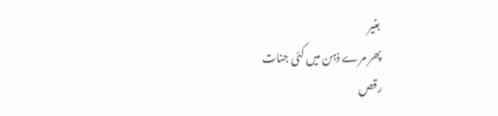بغیر
پھر مرے ذہن میں کئی جنات
رقص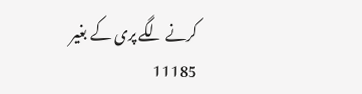کرنے لگے پری کے بغیر
11185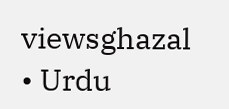viewsghazal • Urdu